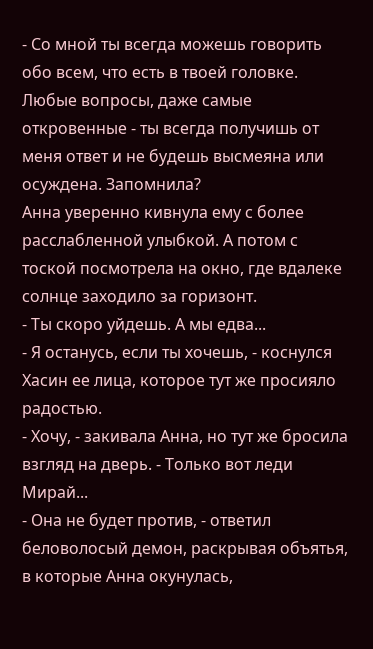- Со мной ты всегда можешь говорить обо всем, что есть в твоей головке. Любые вопросы, даже самые откровенные - ты всегда получишь от меня ответ и не будешь высмеяна или осуждена. Запомнила?
Анна уверенно кивнула ему с более расслабленной улыбкой. А потом с тоской посмотрела на окно, где вдалеке солнце заходило за горизонт.
- Ты скоро уйдешь. А мы едва...
- Я останусь, если ты хочешь, - коснулся Хасин ее лица, которое тут же просияло радостью.
- Хочу, - закивала Анна, но тут же бросила взгляд на дверь. - Только вот леди Мирай...
- Она не будет против, - ответил беловолосый демон, раскрывая объятья, в которые Анна окунулась,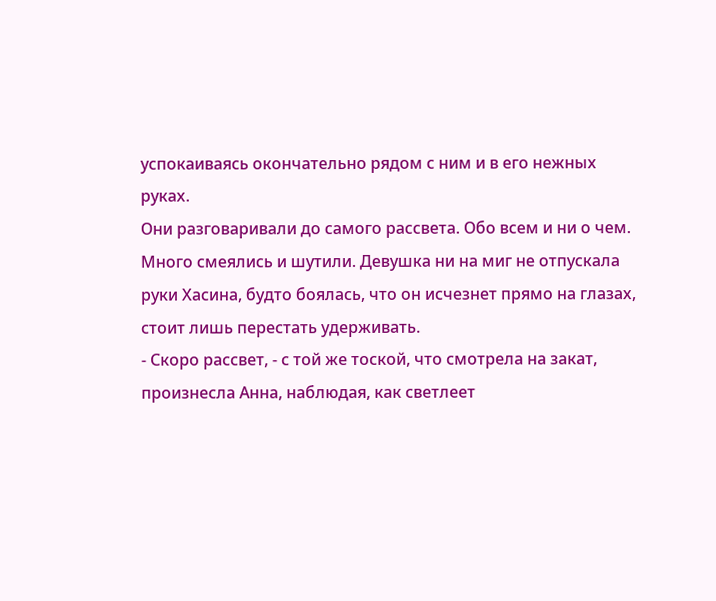успокаиваясь окончательно рядом с ним и в его нежных руках.
Они разговаривали до самого рассвета. Обо всем и ни о чем. Много смеялись и шутили. Девушка ни на миг не отпускала руки Хасина, будто боялась, что он исчезнет прямо на глазах, стоит лишь перестать удерживать.
- Скоро рассвет, - с той же тоской, что смотрела на закат, произнесла Анна, наблюдая, как светлеет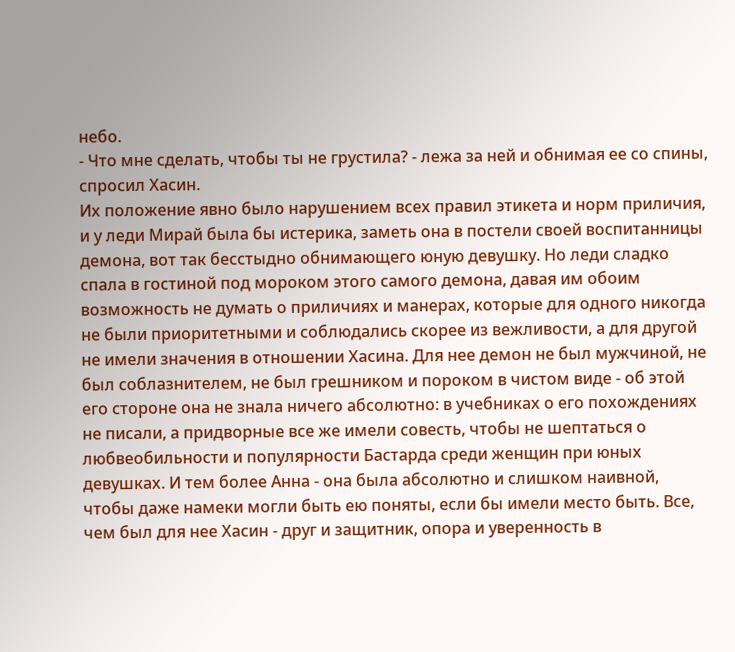небо.
- Что мне сделать, чтобы ты не грустила? - лежа за ней и обнимая ее со спины, спросил Хасин.
Их положение явно было нарушением всех правил этикета и норм приличия, и у леди Мирай была бы истерика, заметь она в постели своей воспитанницы демона, вот так бесстыдно обнимающего юную девушку. Но леди сладко спала в гостиной под мороком этого самого демона, давая им обоим возможность не думать о приличиях и манерах, которые для одного никогда не были приоритетными и соблюдались скорее из вежливости, а для другой не имели значения в отношении Хасина. Для нее демон не был мужчиной, не был соблазнителем, не был грешником и пороком в чистом виде - об этой его стороне она не знала ничего абсолютно: в учебниках о его похождениях не писали, а придворные все же имели совесть, чтобы не шептаться о любвеобильности и популярности Бастарда среди женщин при юных девушках. И тем более Анна - она была абсолютно и слишком наивной, чтобы даже намеки могли быть ею поняты, если бы имели место быть. Все, чем был для нее Хасин - друг и защитник, опора и уверенность в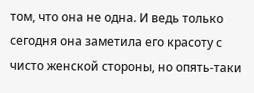том, что она не одна. И ведь только сегодня она заметила его красоту с чисто женской стороны, но опять-таки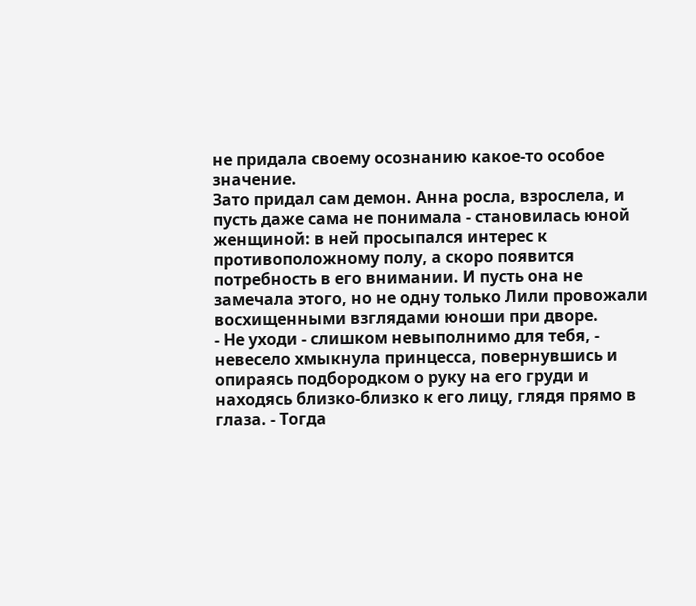не придала своему осознанию какое-то особое значение.
Зато придал сам демон. Анна росла, взрослела, и пусть даже сама не понимала - становилась юной женщиной: в ней просыпался интерес к противоположному полу, а скоро появится потребность в его внимании. И пусть она не замечала этого, но не одну только Лили провожали восхищенными взглядами юноши при дворе.
- Не уходи - слишком невыполнимо для тебя, - невесело хмыкнула принцесса, повернувшись и опираясь подбородком о руку на его груди и находясь близко-близко к его лицу, глядя прямо в глаза. - Тогда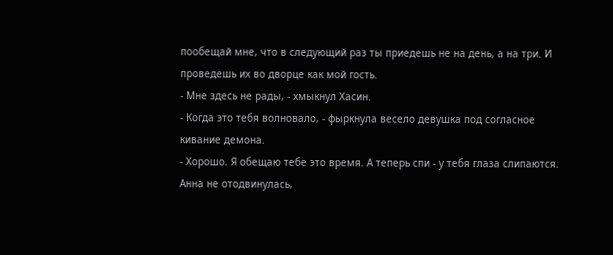пообещай мне, что в следующий раз ты приедешь не на день, а на три. И проведешь их во дворце как мой гость.
- Мне здесь не рады, - хмыкнул Хасин.
- Когда это тебя волновало, - фыркнула весело девушка под согласное кивание демона.
- Хорошо. Я обещаю тебе это время. А теперь спи - у тебя глаза слипаются.
Анна не отодвинулась,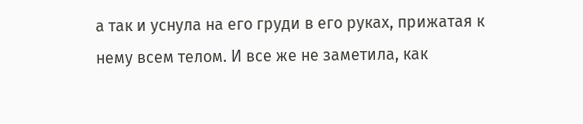а так и уснула на его груди в его руках, прижатая к нему всем телом. И все же не заметила, как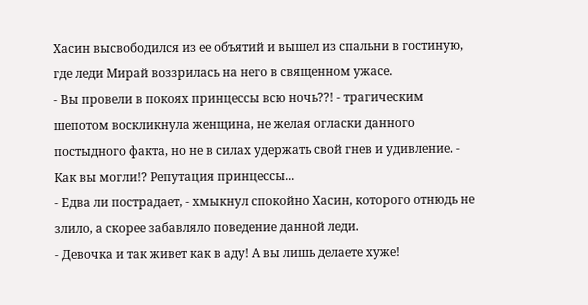Хасин высвободился из ее объятий и вышел из спальни в гостиную, где леди Мирай воззрилась на него в священном ужасе.
- Вы провели в покоях принцессы всю ночь??! - трагическим шепотом воскликнула женщина, не желая огласки данного постыдного факта, но не в силах удержать свой гнев и удивление. - Как вы могли!? Репутация принцессы...
- Едва ли пострадает, - хмыкнул спокойно Хасин, которого отнюдь не злило, а скорее забавляло поведение данной леди.
- Девочка и так живет как в аду! А вы лишь делаете хуже!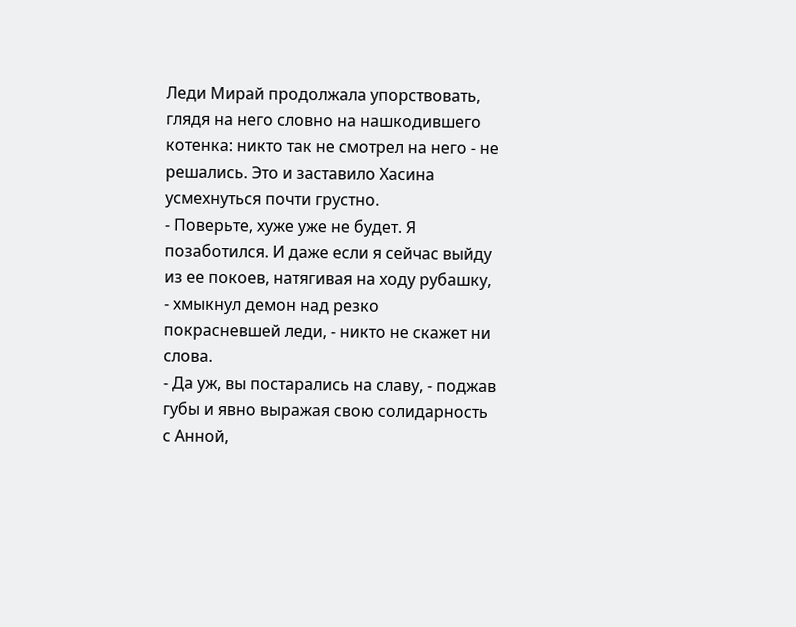Леди Мирай продолжала упорствовать, глядя на него словно на нашкодившего котенка: никто так не смотрел на него - не решались. Это и заставило Хасина усмехнуться почти грустно.
- Поверьте, хуже уже не будет. Я позаботился. И даже если я сейчас выйду из ее покоев, натягивая на ходу рубашку, - хмыкнул демон над резко покрасневшей леди, - никто не скажет ни слова.
- Да уж, вы постарались на славу, - поджав губы и явно выражая свою солидарность с Анной,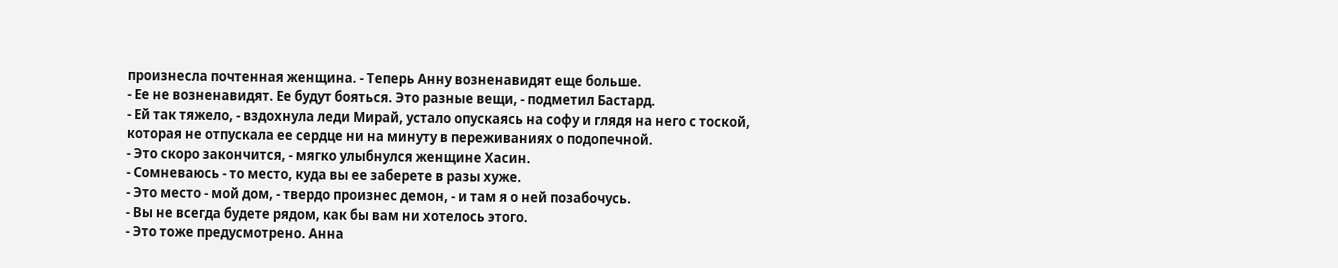произнесла почтенная женщина. - Теперь Анну возненавидят еще больше.
- Ее не возненавидят. Ее будут бояться. Это разные вещи, - подметил Бастард.
- Ей так тяжело, - вздохнула леди Мирай, устало опускаясь на софу и глядя на него с тоской, которая не отпускала ее сердце ни на минуту в переживаниях о подопечной.
- Это скоро закончится, - мягко улыбнулся женщине Хасин.
- Сомневаюсь - то место, куда вы ее заберете в разы хуже.
- Это место - мой дом, - твердо произнес демон, - и там я о ней позабочусь.
- Вы не всегда будете рядом, как бы вам ни хотелось этого.
- Это тоже предусмотрено. Анна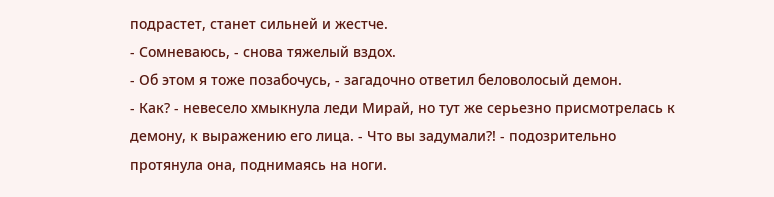подрастет, станет сильней и жестче.
- Сомневаюсь, - снова тяжелый вздох.
- Об этом я тоже позабочусь, - загадочно ответил беловолосый демон.
- Как? - невесело хмыкнула леди Мирай, но тут же серьезно присмотрелась к демону, к выражению его лица. - Что вы задумали?! - подозрительно протянула она, поднимаясь на ноги.